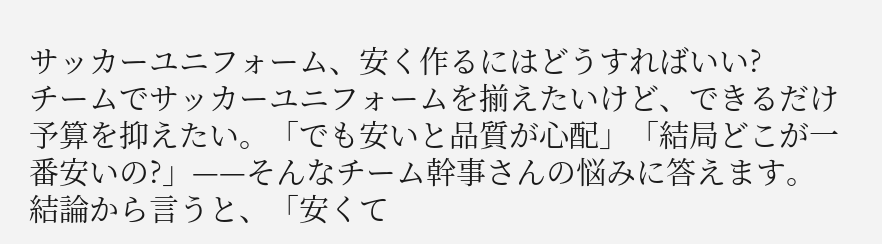サッカーユニフォーム、安く作るにはどうすればいい?
チームでサッカーユニフォームを揃えたいけど、できるだけ予算を抑えたい。「でも安いと品質が心配」「結局どこが一番安いの?」——そんなチーム幹事さんの悩みに答えます。
結論から言うと、「安くて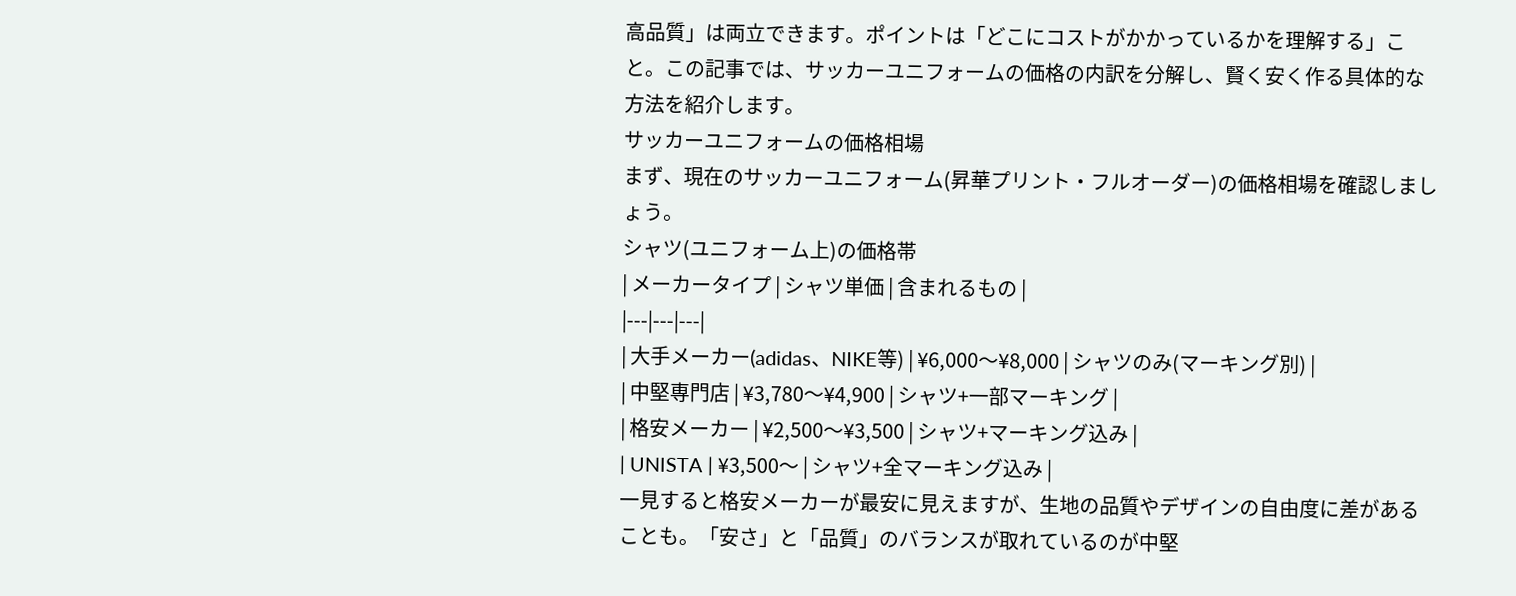高品質」は両立できます。ポイントは「どこにコストがかかっているかを理解する」こと。この記事では、サッカーユニフォームの価格の内訳を分解し、賢く安く作る具体的な方法を紹介します。
サッカーユニフォームの価格相場
まず、現在のサッカーユニフォーム(昇華プリント・フルオーダー)の価格相場を確認しましょう。
シャツ(ユニフォーム上)の価格帯
| メーカータイプ | シャツ単価 | 含まれるもの |
|---|---|---|
| 大手メーカー(adidas、NIKE等) | ¥6,000〜¥8,000 | シャツのみ(マーキング別) |
| 中堅専門店 | ¥3,780〜¥4,900 | シャツ+一部マーキング |
| 格安メーカー | ¥2,500〜¥3,500 | シャツ+マーキング込み |
| UNISTA | ¥3,500〜 | シャツ+全マーキング込み |
一見すると格安メーカーが最安に見えますが、生地の品質やデザインの自由度に差があることも。「安さ」と「品質」のバランスが取れているのが中堅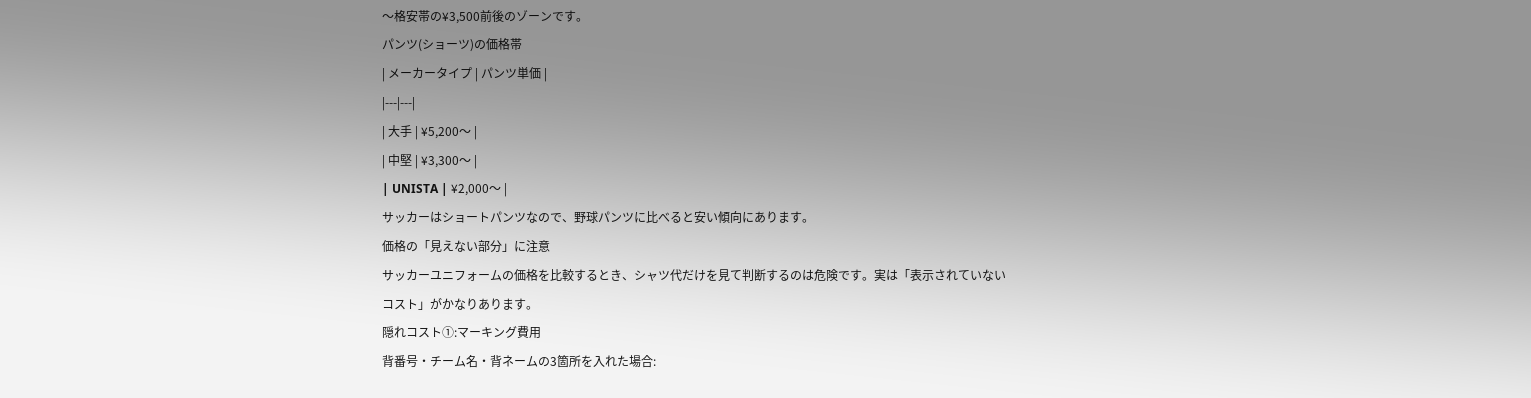〜格安帯の¥3,500前後のゾーンです。
パンツ(ショーツ)の価格帯
| メーカータイプ | パンツ単価 |
|---|---|
| 大手 | ¥5,200〜 |
| 中堅 | ¥3,300〜 |
| UNISTA | ¥2,000〜 |
サッカーはショートパンツなので、野球パンツに比べると安い傾向にあります。
価格の「見えない部分」に注意
サッカーユニフォームの価格を比較するとき、シャツ代だけを見て判断するのは危険です。実は「表示されていないコスト」がかなりあります。
隠れコスト①:マーキング費用
背番号・チーム名・背ネームの3箇所を入れた場合: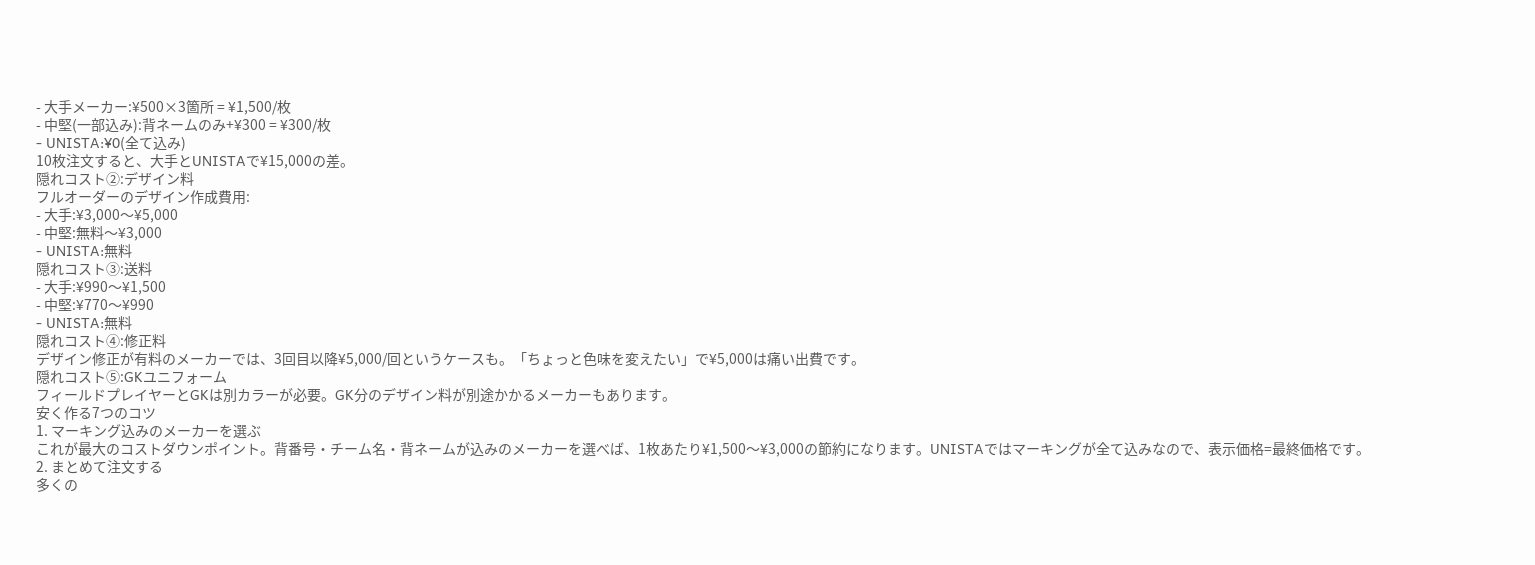- 大手メーカー:¥500×3箇所 = ¥1,500/枚
- 中堅(一部込み):背ネームのみ+¥300 = ¥300/枚
- UNISTA:¥0(全て込み)
10枚注文すると、大手とUNISTAで¥15,000の差。
隠れコスト②:デザイン料
フルオーダーのデザイン作成費用:
- 大手:¥3,000〜¥5,000
- 中堅:無料〜¥3,000
- UNISTA:無料
隠れコスト③:送料
- 大手:¥990〜¥1,500
- 中堅:¥770〜¥990
- UNISTA:無料
隠れコスト④:修正料
デザイン修正が有料のメーカーでは、3回目以降¥5,000/回というケースも。「ちょっと色味を変えたい」で¥5,000は痛い出費です。
隠れコスト⑤:GKユニフォーム
フィールドプレイヤーとGKは別カラーが必要。GK分のデザイン料が別途かかるメーカーもあります。
安く作る7つのコツ
1. マーキング込みのメーカーを選ぶ
これが最大のコストダウンポイント。背番号・チーム名・背ネームが込みのメーカーを選べば、1枚あたり¥1,500〜¥3,000の節約になります。UNISTAではマーキングが全て込みなので、表示価格=最終価格です。
2. まとめて注文する
多くの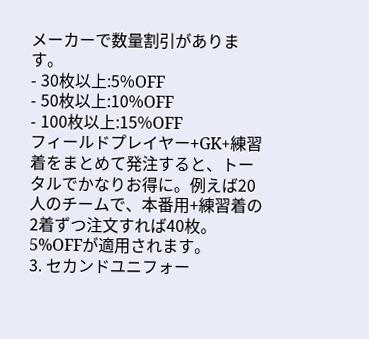メーカーで数量割引があります。
- 30枚以上:5%OFF
- 50枚以上:10%OFF
- 100枚以上:15%OFF
フィールドプレイヤー+GK+練習着をまとめて発注すると、トータルでかなりお得に。例えば20人のチームで、本番用+練習着の2着ずつ注文すれば40枚。5%OFFが適用されます。
3. セカンドユニフォー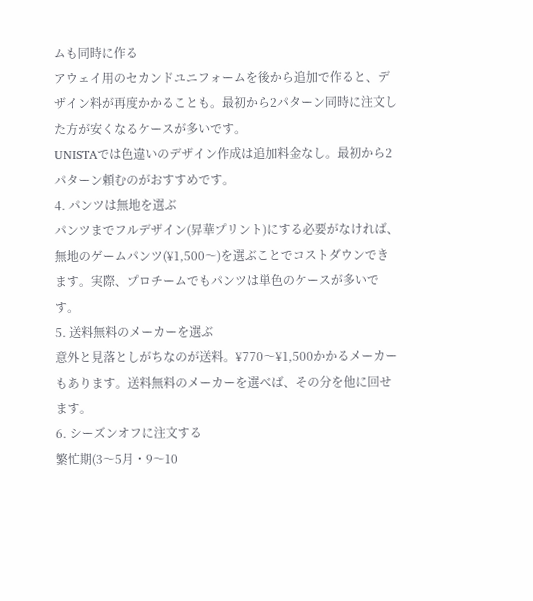ムも同時に作る
アウェイ用のセカンドユニフォームを後から追加で作ると、デザイン料が再度かかることも。最初から2パターン同時に注文した方が安くなるケースが多いです。
UNISTAでは色違いのデザイン作成は追加料金なし。最初から2パターン頼むのがおすすめです。
4. パンツは無地を選ぶ
パンツまでフルデザイン(昇華プリント)にする必要がなければ、無地のゲームパンツ(¥1,500〜)を選ぶことでコストダウンできます。実際、プロチームでもパンツは単色のケースが多いです。
5. 送料無料のメーカーを選ぶ
意外と見落としがちなのが送料。¥770〜¥1,500かかるメーカーもあります。送料無料のメーカーを選べば、その分を他に回せます。
6. シーズンオフに注文する
繁忙期(3〜5月・9〜10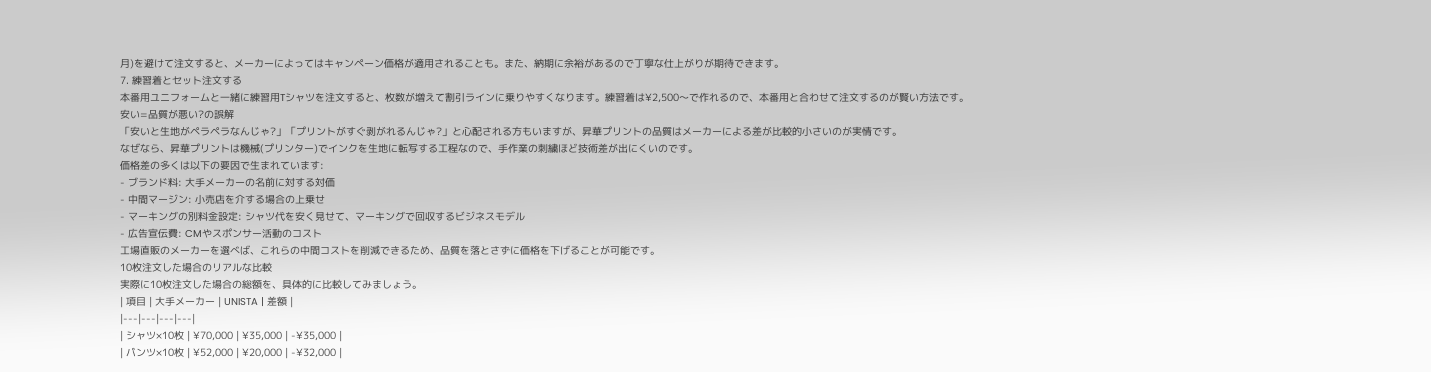月)を避けて注文すると、メーカーによってはキャンペーン価格が適用されることも。また、納期に余裕があるので丁寧な仕上がりが期待できます。
7. 練習着とセット注文する
本番用ユニフォームと一緒に練習用Tシャツを注文すると、枚数が増えて割引ラインに乗りやすくなります。練習着は¥2,500〜で作れるので、本番用と合わせて注文するのが賢い方法です。
安い=品質が悪い?の誤解
「安いと生地がペラペラなんじゃ?」「プリントがすぐ剥がれるんじゃ?」と心配される方もいますが、昇華プリントの品質はメーカーによる差が比較的小さいのが実情です。
なぜなら、昇華プリントは機械(プリンター)でインクを生地に転写する工程なので、手作業の刺繍ほど技術差が出にくいのです。
価格差の多くは以下の要因で生まれています:
- ブランド料: 大手メーカーの名前に対する対価
- 中間マージン: 小売店を介する場合の上乗せ
- マーキングの別料金設定: シャツ代を安く見せて、マーキングで回収するビジネスモデル
- 広告宣伝費: CMやスポンサー活動のコスト
工場直販のメーカーを選べば、これらの中間コストを削減できるため、品質を落とさずに価格を下げることが可能です。
10枚注文した場合のリアルな比較
実際に10枚注文した場合の総額を、具体的に比較してみましょう。
| 項目 | 大手メーカー | UNISTA | 差額 |
|---|---|---|---|
| シャツ×10枚 | ¥70,000 | ¥35,000 | -¥35,000 |
| パンツ×10枚 | ¥52,000 | ¥20,000 | -¥32,000 |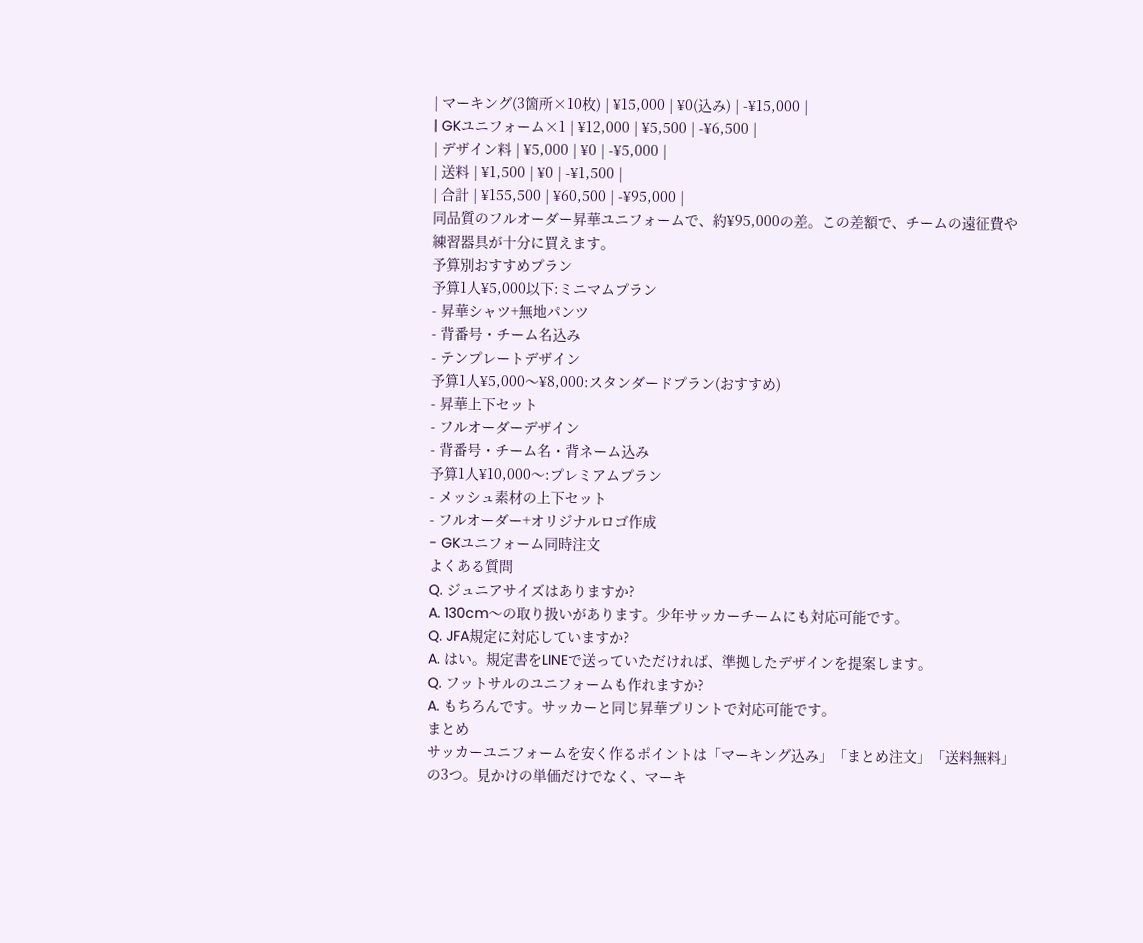| マーキング(3箇所×10枚) | ¥15,000 | ¥0(込み) | -¥15,000 |
| GKユニフォーム×1 | ¥12,000 | ¥5,500 | -¥6,500 |
| デザイン料 | ¥5,000 | ¥0 | -¥5,000 |
| 送料 | ¥1,500 | ¥0 | -¥1,500 |
| 合計 | ¥155,500 | ¥60,500 | -¥95,000 |
同品質のフルオーダー昇華ユニフォームで、約¥95,000の差。この差額で、チームの遠征費や練習器具が十分に買えます。
予算別おすすめプラン
予算1人¥5,000以下:ミニマムプラン
- 昇華シャツ+無地パンツ
- 背番号・チーム名込み
- テンプレートデザイン
予算1人¥5,000〜¥8,000:スタンダードプラン(おすすめ)
- 昇華上下セット
- フルオーダーデザイン
- 背番号・チーム名・背ネーム込み
予算1人¥10,000〜:プレミアムプラン
- メッシュ素材の上下セット
- フルオーダー+オリジナルロゴ作成
- GKユニフォーム同時注文
よくある質問
Q. ジュニアサイズはありますか?
A. 130cm〜の取り扱いがあります。少年サッカーチームにも対応可能です。
Q. JFA規定に対応していますか?
A. はい。規定書をLINEで送っていただければ、準拠したデザインを提案します。
Q. フットサルのユニフォームも作れますか?
A. もちろんです。サッカーと同じ昇華プリントで対応可能です。
まとめ
サッカーユニフォームを安く作るポイントは「マーキング込み」「まとめ注文」「送料無料」の3つ。見かけの単価だけでなく、マーキ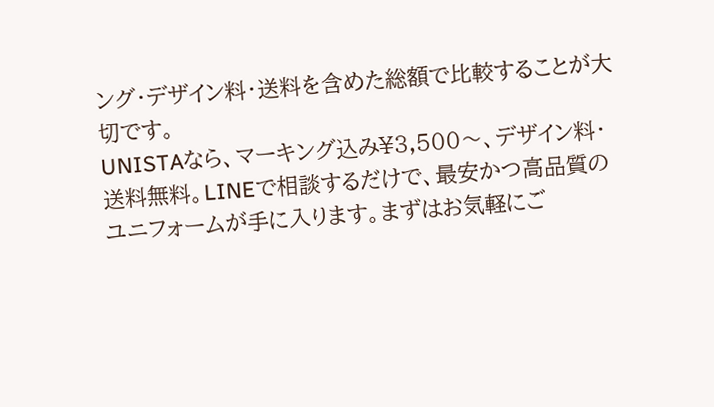ング・デザイン料・送料を含めた総額で比較することが大切です。
UNISTAなら、マーキング込み¥3,500〜、デザイン料・送料無料。LINEで相談するだけで、最安かつ高品質のユニフォームが手に入ります。まずはお気軽にご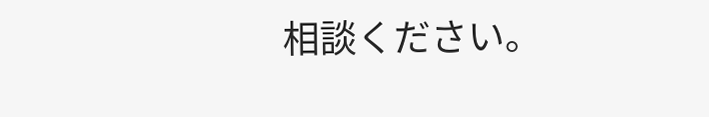相談ください。